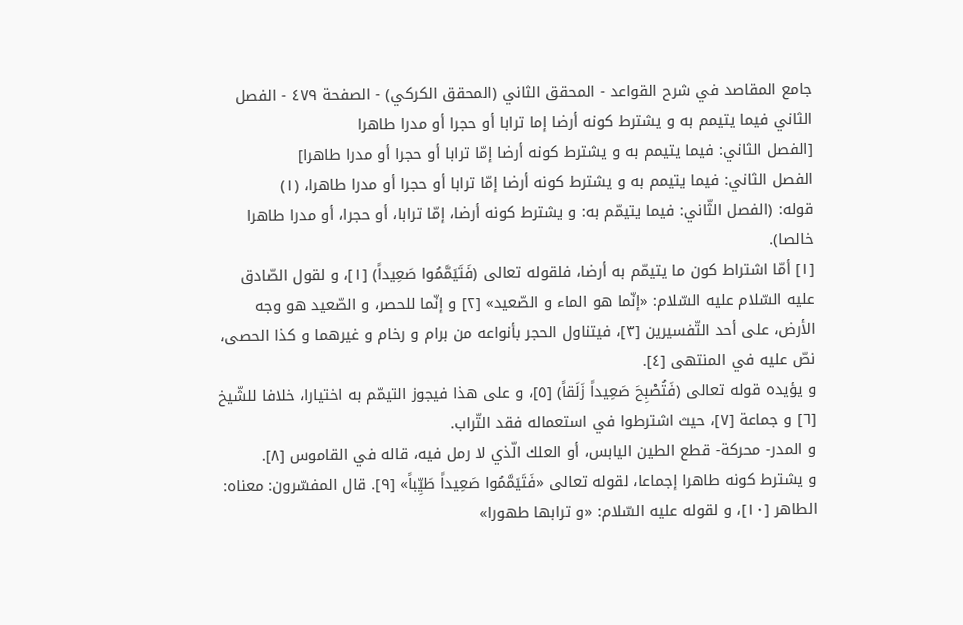جامع المقاصد في شرح القواعد - المحقق الثاني (المحقق الكركي) - الصفحة ٤٧٩ - الفصل الثاني فيما يتيمم به و يشترط كونه أرضا إما ترابا أو حجرا أو مدرا طاهرا
[الفصل الثاني: فيما يتيمم به و يشترط كونه أرضا إمّا ترابا أو حجرا أو مدرا طاهرا]
الفصل الثاني: فيما يتيمم به و يشترط كونه أرضا إمّا ترابا أو حجرا أو مدرا طاهرا، (١)
قوله: (الفصل الثّاني: فيما يتيمّم به: و يشترط كونه أرضا، إمّا ترابا، أو حجرا، أو مدرا طاهرا خالصا).
[١] أمّا اشتراط كون ما يتيمّم به أرضا، فلقوله تعالى (فَتَيَمَّمُوا صَعِيداً) [١]، و لقول الصّادق عليه السّلام عليه السّلام: «إنّما هو الماء و الصّعيد» [٢] و إنّما للحصر، و الصّعيد هو وجه الأرض، على أحد التّفسيرين [٣]، فيتناول الحجر بأنواعه من برام و رخام و غيرهما و كذا الحصى، نصّ عليه في المنتهى [٤].
و يؤيده قوله تعالى (فَتُصْبِحَ صَعِيداً زَلَقاً) [٥]، و على هذا فيجوز التيمّم به اختيارا، خلافا للشّيخ [٦] و جماعة [٧]، حيث اشترطوا في استعماله فقد التّراب.
و المدر- محركة- قطع الطين اليابس، أو العلك الّذي لا رمل فيه، قاله في القاموس [٨].
و يشترط كونه طاهرا إجماعا، لقوله تعالى «فَتَيَمَّمُوا صَعِيداً طَيِّباً» [٩]. قال المفسّرون: معناه: الطاهر [١٠]، و لقوله عليه السّلام: «و ترابها طهورا»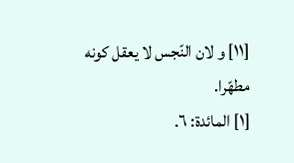[١١] و لان النّجس لا يعقل كونه مطهّرا.
[١] المائدة: ٦.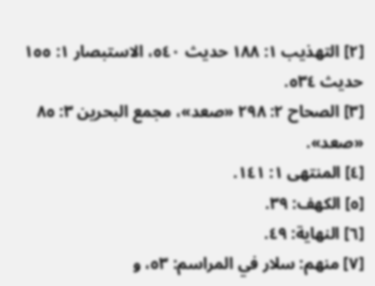[٢] التهذيب ١: ١٨٨ حديث ٥٤٠، الاستبصار ١: ١٥٥ حديث ٥٣٤.
[٣] الصحاح ٢: ٢٩٨ «صعد»، مجمع البحرين ٣: ٨٥ «صعد».
[٤] المنتهى ١: ١٤١.
[٥] الكهف: ٣٩.
[٦] النهاية: ٤٩.
[٧] منهم: سلار في المراسم: ٥٣، و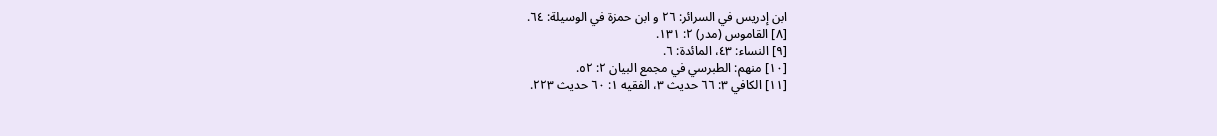ابن إدريس في السرائر: ٢٦ و ابن حمزة في الوسيلة: ٦٤.
[٨] القاموس (مدر) ٢: ١٣١.
[٩] النساء: ٤٣، المائدة: ٦.
[١٠] منهم: الطبرسي في مجمع البيان ٢: ٥٢.
[١١] الكافي ٣: ٦٦ حديث ٣، الفقيه ١: ٦٠ حديث ٢٢٣.